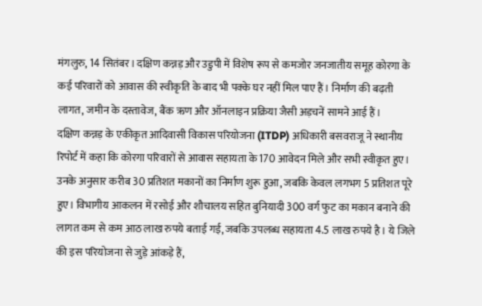मंगलुरु, 14 सितंबर। दक्षिण कन्नड़ और उडुपी में विशेष रूप से कमजोर जनजातीय समूह कोरगा के कई परिवारों को आवास की स्वीकृति के बाद भी पक्के घर नहीं मिल पाए हैं। निर्माण की बढ़ती लागत, जमीन के दस्तावेज, बैंक ऋण और ऑनलाइन प्रक्रिया जैसी अड़चनें सामने आई हैं।
दक्षिण कन्नड़ के एकीकृत आदिवासी विकास परियोजना (ITDP) अधिकारी बसवराजू ने स्थानीय रिपोर्ट में कहा कि कोरगा परिवारों से आवास सहायता के 170 आवेदन मिले और सभी स्वीकृत हुए। उनके अनुसार करीब 30 प्रतिशत मकानों का निर्माण शुरू हुआ, जबकि केवल लगभग 5 प्रतिशत पूरे हुए। विभागीय आकलन में रसोई और शौचालय सहित बुनियादी 300 वर्ग फुट का मकान बनाने की लागत कम से कम आठ लाख रुपये बताई गई, जबकि उपलब्ध सहायता 4.5 लाख रुपये है। ये जिले की इस परियोजना से जुड़े आंकड़े हैं,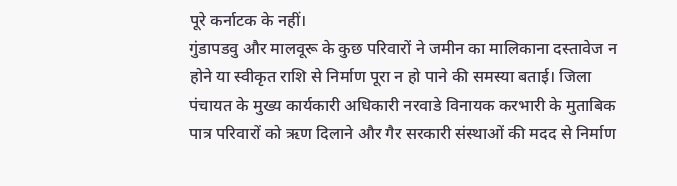पूरे कर्नाटक के नहीं।
गुंडापडवु और मालवूरू के कुछ परिवारों ने जमीन का मालिकाना दस्तावेज न होने या स्वीकृत राशि से निर्माण पूरा न हो पाने की समस्या बताई। जिला पंचायत के मुख्य कार्यकारी अधिकारी नरवाडे विनायक करभारी के मुताबिक पात्र परिवारों को ऋण दिलाने और गैर सरकारी संस्थाओं की मदद से निर्माण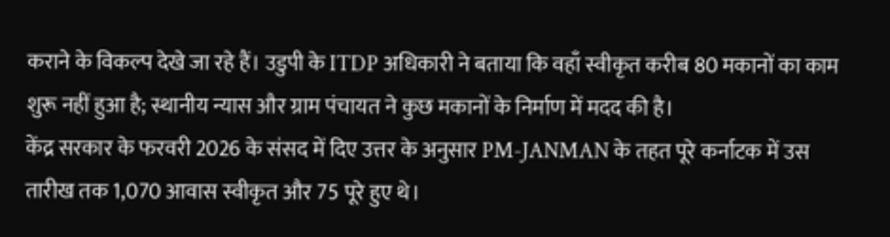कराने के विकल्प देखे जा रहे हैं। उडुपी के ITDP अधिकारी ने बताया कि वहाँ स्वीकृत करीब 80 मकानों का काम शुरू नहीं हुआ है; स्थानीय न्यास और ग्राम पंचायत ने कुछ मकानों के निर्माण में मदद की है।
केंद्र सरकार के फरवरी 2026 के संसद में दिए उत्तर के अनुसार PM-JANMAN के तहत पूरे कर्नाटक में उस तारीख तक 1,070 आवास स्वीकृत और 75 पूरे हुए थे।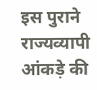इस पुराने राज्यव्यापी आंकड़े की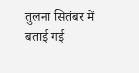तुलना सितंबर में बताई गई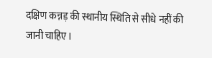दक्षिण कन्नड़ की स्थानीय स्थिति से सीधे नहीं की जानी चाहिए।